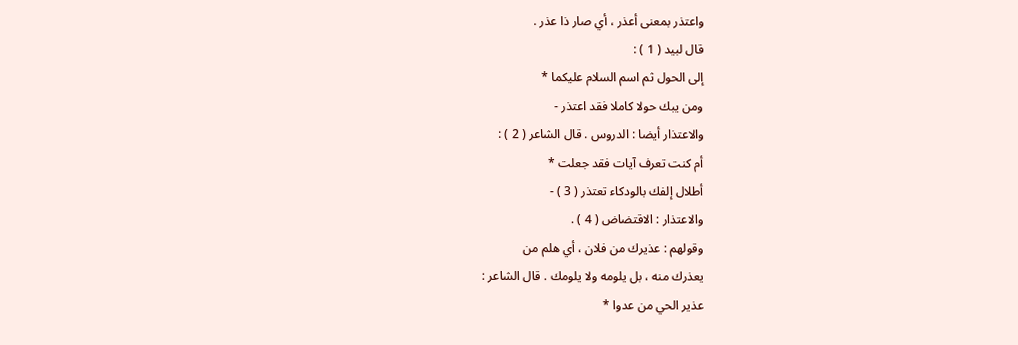واعتذر بمعنى أعذر ، أي صار ذا عذر .
قال لبيد ( 1 ) :
إلى الحول ثم اسم السلام عليكما *
ومن يبك حولا كاملا فقد اعتذر -
والاعتذار أيضا : الدروس . قال الشاعر ( 2 ) :
أم كنت تعرف آيات فقد جعلت *
أطلال إلفك بالودكاء تعتذر ( 3 ) -
والاعتذار : الاقتضاض ( 4 ) .
وقولهم : عذيرك من فلان ، أي هلم من
يعذرك منه ، بل يلومه ولا يلومك . قال الشاعر :
عذير الحي من عدوا *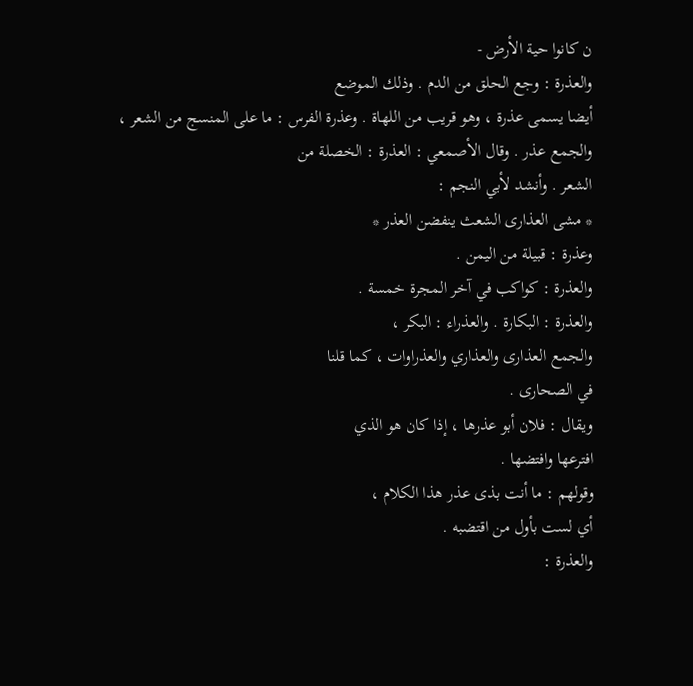ن كانوا حية الأرض -
والعذرة : وجع الحلق من الدم . وذلك الموضع
أيضا يسمى عذرة ، وهو قريب من اللهاة . وعذرة الفرس : ما على المنسج من الشعر ،
والجمع عذر . وقال الأصمعي : العذرة : الخصلة من
الشعر . وأنشد لأبي النجم :
* مشى العذارى الشعث ينفضن العذر *
وعذرة : قبيلة من اليمن .
والعذرة : كواكب في آخر المجرة خمسة .
والعذرة : البكارة . والعذراء : البكر ،
والجمع العذارى والعذاري والعذراوات ، كما قلنا
في الصحارى .
ويقال : فلان أبو عذرها ، إذا كان هو الذي
افترعها وافتضها .
وقولهم : ما أنت بذى عذر هذا الكلام ،
أي لست بأول من اقتضبه .
والعذرة :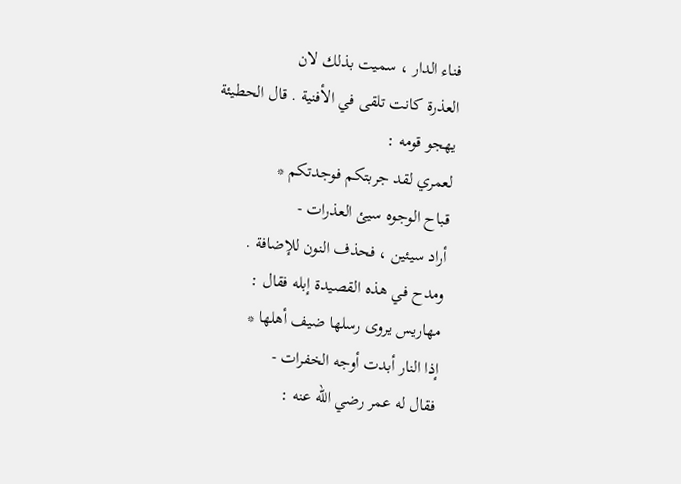فناء الدار ، سميت بذلك لان
العذرة كانت تلقى في الأفنية . قال الحطيئة
يهجو قومه :
لعمري لقد جربتكم فوجدتكم *
قباح الوجوه سيئ العذرات -
أراد سيئين ، فحذف النون للإضافة .
ومدح في هذه القصيدة إبله فقال :
مهاريس يروى رسلها ضيف أهلها *
إذا النار أبدت أوجه الخفرات -
فقال له عمر رضي الله عنه :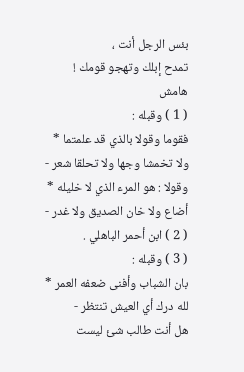بئس الرجل أنت ،
تمدح إبلك وتهجو قومك !
هامش
( 1 ) وقبله :
فقوما وقولا بالذي قد علمتما *
ولا تخمشا وجها ولا تحلقا شعر -
وقولا : هو المرء الذي لا خليله *
أضاع ولا خان الصديق ولا غدر -
( 2 ) ابن أحمر الباهلي .
( 3 ) وقبله :
بان الشباب وأفنى ضعفه العمر *
لله درك أي العيش تنتظر -
هل أنت طالب شئ ليست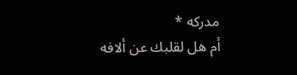مدركه *
أم هل لقلبك عن ألافه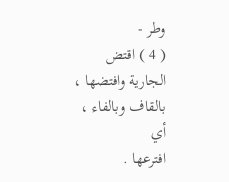وطر -
( 4 ) اقتض الجارية وافتضها ، بالقاف وبالفاء ، أي
افترعها .